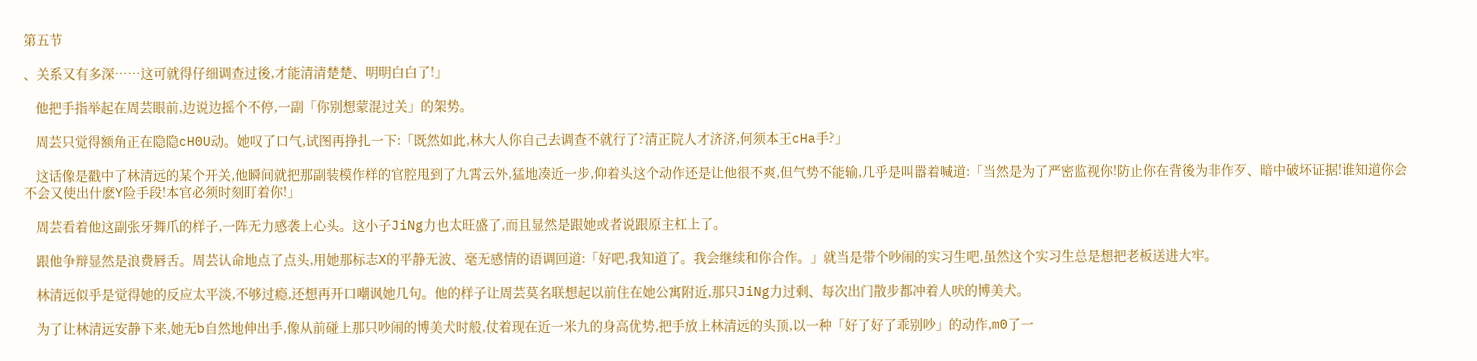第五节

、关系又有多深……这可就得仔细调查过後,才能清清楚楚、明明白白了!」

    他把手指举起在周芸眼前,边说边摇个不停,一副「你别想蒙混过关」的架势。

    周芸只觉得额角正在隐隐cH0U动。她叹了口气,试图再挣扎一下:「既然如此,林大人你自己去调查不就行了?清正院人才济济,何须本王cHa手?」

    这话像是戳中了林清远的某个开关,他瞬间就把那副装模作样的官腔甩到了九霄云外,猛地凑近一步,仰着头这个动作还是让他很不爽,但气势不能输,几乎是叫嚣着喊道:「当然是为了严密监视你!防止你在背後为非作歹、暗中破坏证据!谁知道你会不会又使出什麽Y险手段!本官必须时刻盯着你!」

    周芸看着他这副张牙舞爪的样子,一阵无力感袭上心头。这小子JiNg力也太旺盛了,而且显然是跟她或者说跟原主杠上了。

    跟他争辩显然是浪费唇舌。周芸认命地点了点头,用她那标志X的平静无波、毫无感情的语调回道:「好吧,我知道了。我会继续和你合作。」就当是带个吵闹的实习生吧,虽然这个实习生总是想把老板送进大牢。

    林清远似乎是觉得她的反应太平淡,不够过瘾,还想再开口嘲讽她几句。他的样子让周芸莫名联想起以前住在她公寓附近,那只JiNg力过剩、每次出门散步都冲着人吠的博美犬。

    为了让林清远安静下来,她无b自然地伸出手,像从前碰上那只吵闹的博美犬时般,仗着现在近一米九的身高优势,把手放上林清远的头顶,以一种「好了好了乖别吵」的动作,m0了一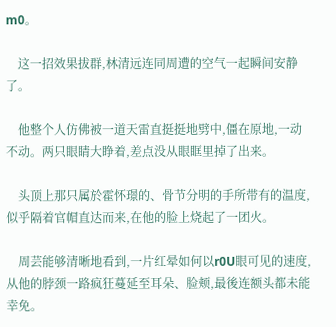m0。

    这一招效果拔群,林清远连同周遭的空气一起瞬间安静了。

    他整个人仿佛被一道天雷直挺挺地劈中,僵在原地,一动不动。两只眼睛大睁着,差点没从眼眶里掉了出来。

    头顶上那只属於霍怀璟的、骨节分明的手所带有的温度,似乎隔着官帽直达而来,在他的脸上烧起了一团火。

    周芸能够清晰地看到,一片红晕如何以r0U眼可见的速度,从他的脖颈一路疯狂蔓延至耳朵、脸颊,最後连额头都未能幸免。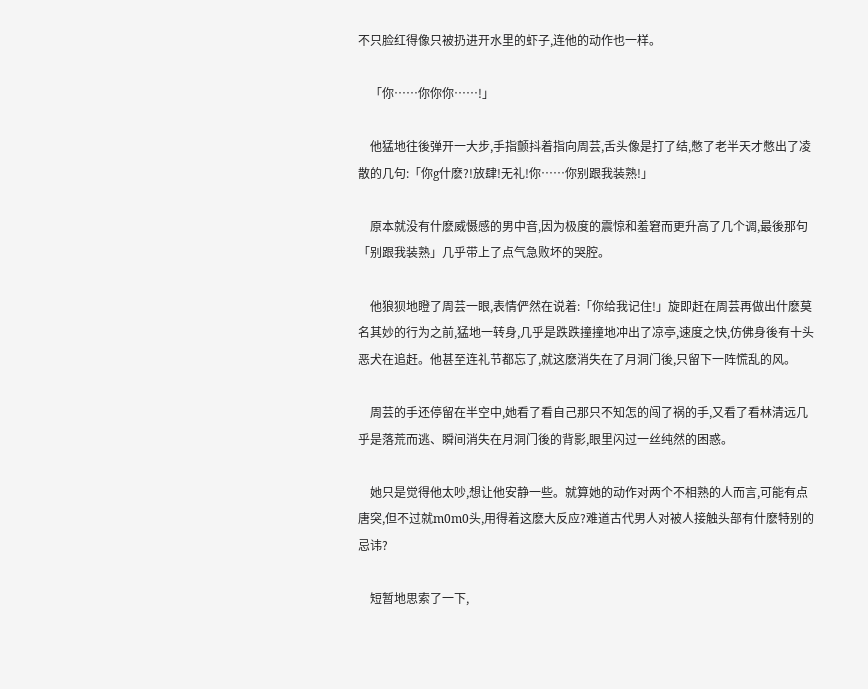不只脸红得像只被扔进开水里的虾子,连他的动作也一样。

    「你……你你你……!」

    他猛地往後弹开一大步,手指颤抖着指向周芸,舌头像是打了结,憋了老半天才憋出了凌散的几句:「你g什麽?!放肆!无礼!你……你别跟我装熟!」

    原本就没有什麽威慑感的男中音,因为极度的震惊和羞窘而更升高了几个调,最後那句「别跟我装熟」几乎带上了点气急败坏的哭腔。

    他狼狈地瞪了周芸一眼,表情俨然在说着:「你给我记住!」旋即赶在周芸再做出什麽莫名其妙的行为之前,猛地一转身,几乎是跌跌撞撞地冲出了凉亭,速度之快,仿佛身後有十头恶犬在追赶。他甚至连礼节都忘了,就这麽消失在了月洞门後,只留下一阵慌乱的风。

    周芸的手还停留在半空中,她看了看自己那只不知怎的闯了祸的手,又看了看林清远几乎是落荒而逃、瞬间消失在月洞门後的背影,眼里闪过一丝纯然的困惑。

    她只是觉得他太吵,想让他安静一些。就算她的动作对两个不相熟的人而言,可能有点唐突,但不过就m0m0头,用得着这麽大反应?难道古代男人对被人接触头部有什麽特别的忌讳?

    短暂地思索了一下,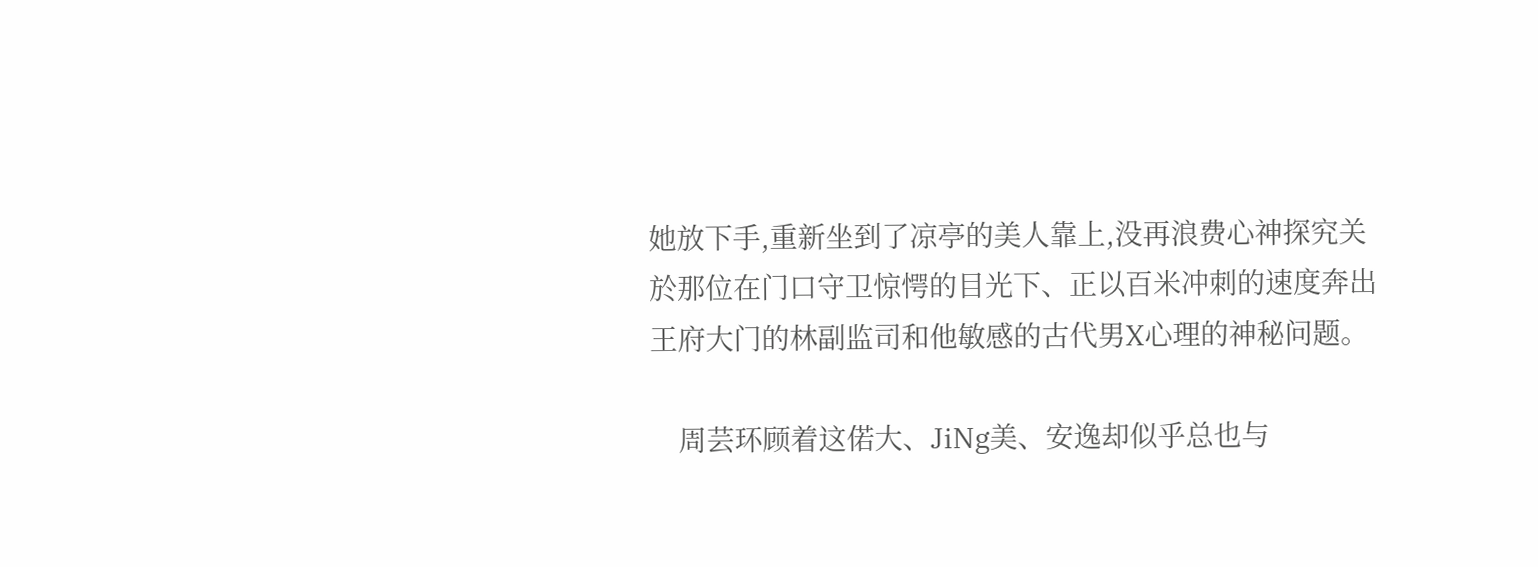她放下手,重新坐到了凉亭的美人靠上,没再浪费心神探究关於那位在门口守卫惊愕的目光下、正以百米冲刺的速度奔出王府大门的林副监司和他敏感的古代男X心理的神秘问题。

    周芸环顾着这偌大、JiNg美、安逸却似乎总也与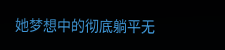她梦想中的彻底躺平无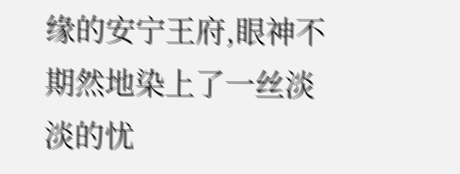缘的安宁王府,眼神不期然地染上了一丝淡淡的忧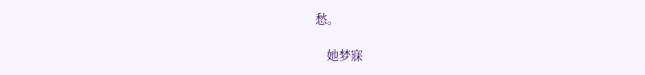愁。

    她梦寐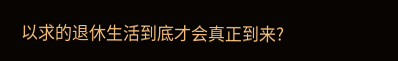以求的退休生活到底才会真正到来?